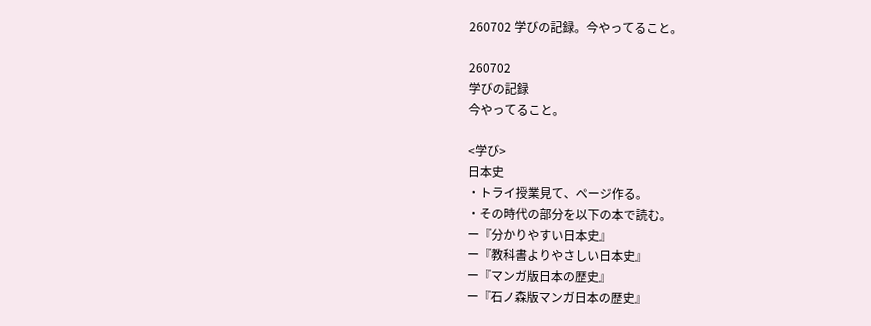260702 学びの記録。今やってること。

260702
学びの記録
今やってること。

<学び>
日本史
・トライ授業見て、ページ作る。
・その時代の部分を以下の本で読む。
ー『分かりやすい日本史』
ー『教科書よりやさしい日本史』
ー『マンガ版日本の歴史』
ー『石ノ森版マンガ日本の歴史』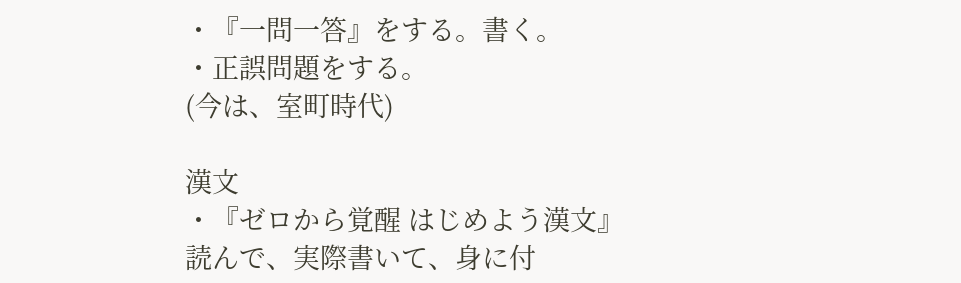・『一問一答』をする。書く。
・正誤問題をする。
(今は、室町時代)

漢文
・『ゼロから覚醒 はじめよう漢文』
読んで、実際書いて、身に付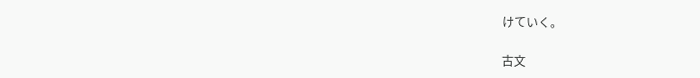けていく。

古文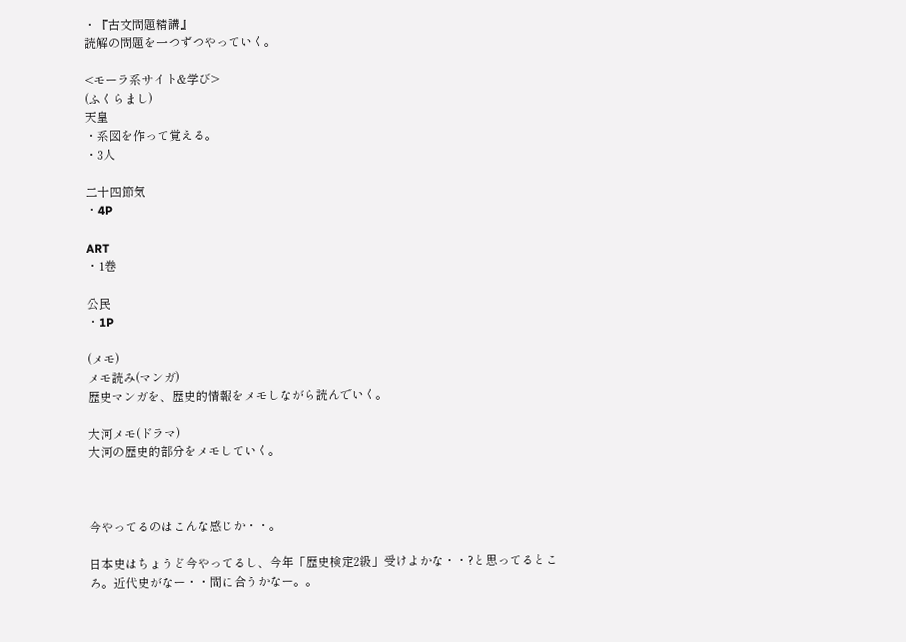・『古文問題精講』
読解の問題を一つずつやっていく。

<モーラ系サイト&学び>
(ふくらまし)
天皇
・系図を作って覚える。
・3人

二十四節気
・4P

ART
・1巻

公民
・1P

(メモ)
メモ読み(マンガ)
歴史マンガを、歴史的情報をメモしながら読んでいく。

大河メモ(ドラマ)
大河の歴史的部分をメモしていく。



今やってるのはこんな感じか・・。

日本史はちょうど今やってるし、今年「歴史検定2級」受けよかな・・?と思ってるところ。近代史がなー・・間に合うかなー。。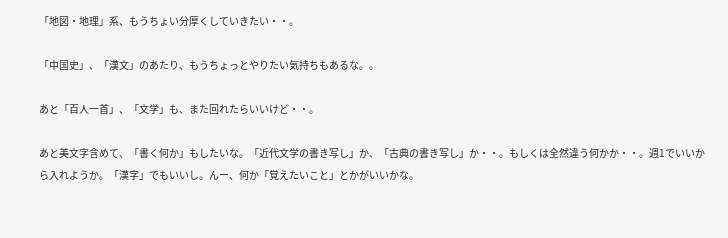「地図・地理」系、もうちょい分厚くしていきたい・・。

「中国史」、「漢文」のあたり、もうちょっとやりたい気持ちもあるな。。

あと「百人一首」、「文学」も、また回れたらいいけど・・。

あと美文字含めて、「書く何か」もしたいな。「近代文学の書き写し」か、「古典の書き写し」か・・。もしくは全然違う何かか・・。週1でいいから入れようか。「漢字」でもいいし。んー、何か「覚えたいこと」とかがいいかな。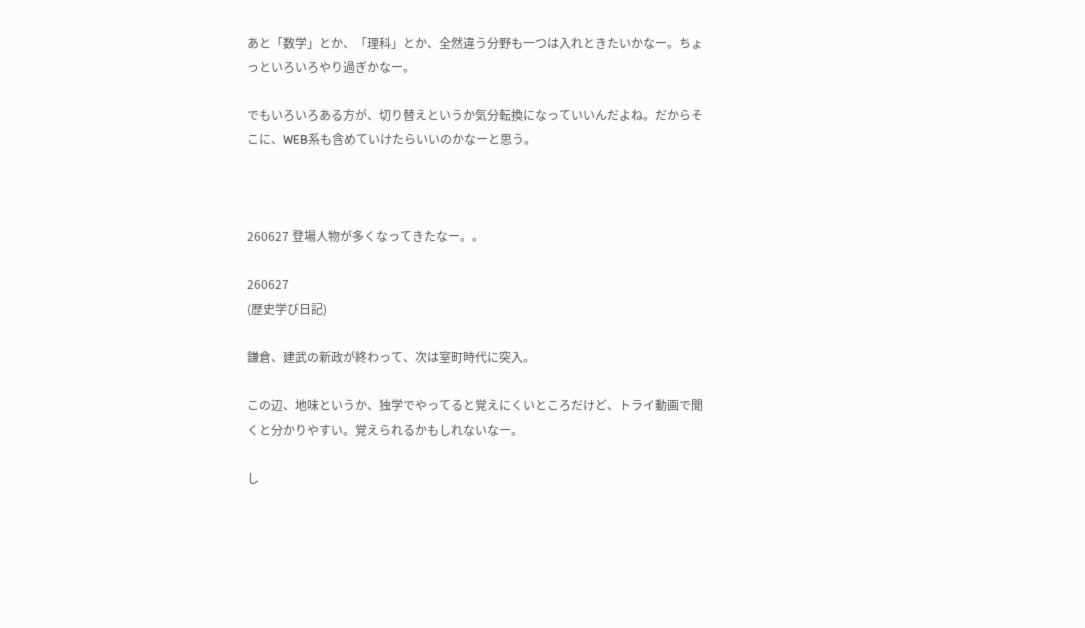あと「数学」とか、「理科」とか、全然違う分野も一つは入れときたいかなー。ちょっといろいろやり過ぎかなー。

でもいろいろある方が、切り替えというか気分転換になっていいんだよね。だからそこに、WEB系も含めていけたらいいのかなーと思う。



260627 登場人物が多くなってきたなー。。

260627
(歴史学び日記)

鎌倉、建武の新政が終わって、次は室町時代に突入。

この辺、地味というか、独学でやってると覚えにくいところだけど、トライ動画で聞くと分かりやすい。覚えられるかもしれないなー。

し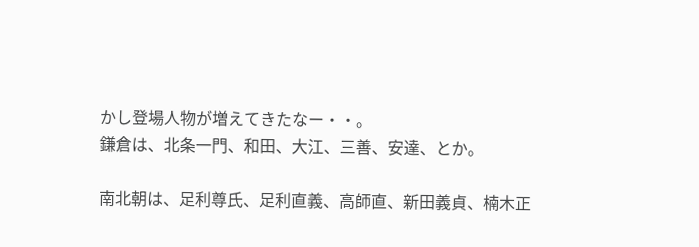かし登場人物が増えてきたなー・・。
鎌倉は、北条一門、和田、大江、三善、安達、とか。

南北朝は、足利尊氏、足利直義、高師直、新田義貞、楠木正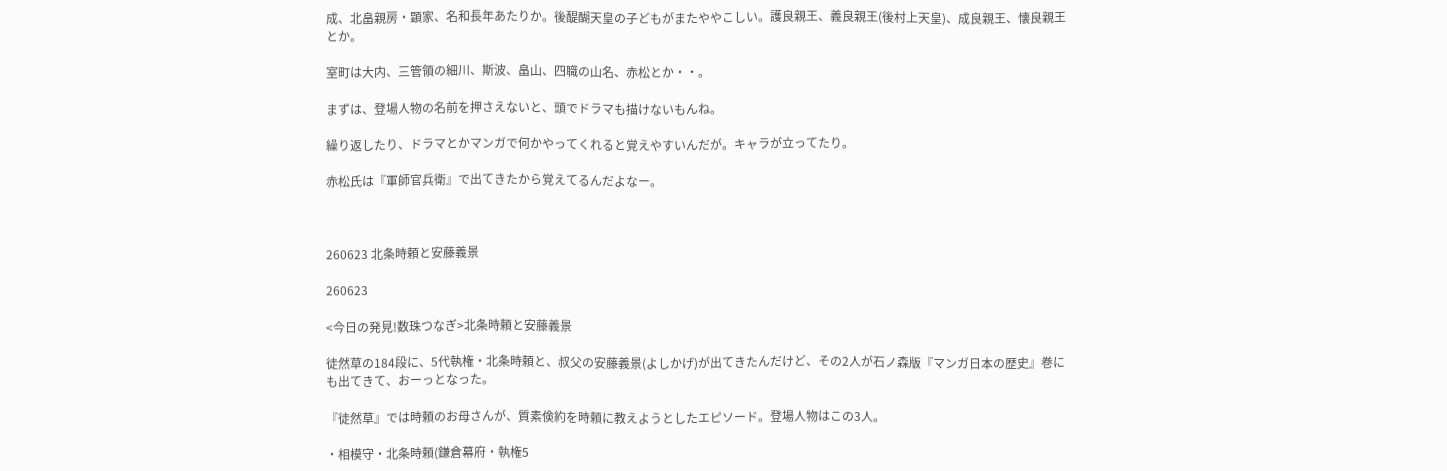成、北畠親房・顕家、名和長年あたりか。後醍醐天皇の子どもがまたややこしい。護良親王、義良親王(後村上天皇)、成良親王、懐良親王とか。

室町は大内、三管領の細川、斯波、畠山、四職の山名、赤松とか・・。

まずは、登場人物の名前を押さえないと、頭でドラマも描けないもんね。

繰り返したり、ドラマとかマンガで何かやってくれると覚えやすいんだが。キャラが立ってたり。

赤松氏は『軍師官兵衛』で出てきたから覚えてるんだよなー。



260623 北条時頼と安藤義景

260623

<今日の発見!数珠つなぎ>北条時頼と安藤義景

徒然草の184段に、5代執権・北条時頼と、叔父の安藤義景(よしかげ)が出てきたんだけど、その2人が石ノ森版『マンガ日本の歴史』巻にも出てきて、おーっとなった。

『徒然草』では時頼のお母さんが、質素倹約を時頼に教えようとしたエピソード。登場人物はこの3人。

・相模守・北条時頼(鎌倉幕府・執権5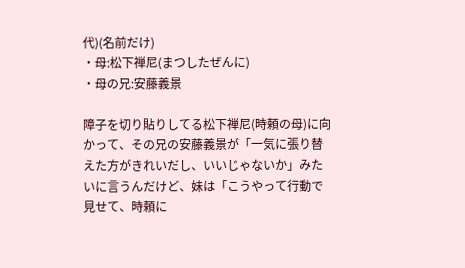代)(名前だけ)
・母:松下禅尼(まつしたぜんに)
・母の兄:安藤義景

障子を切り貼りしてる松下禅尼(時頼の母)に向かって、その兄の安藤義景が「一気に張り替えた方がきれいだし、いいじゃないか」みたいに言うんだけど、妹は「こうやって行動で見せて、時頼に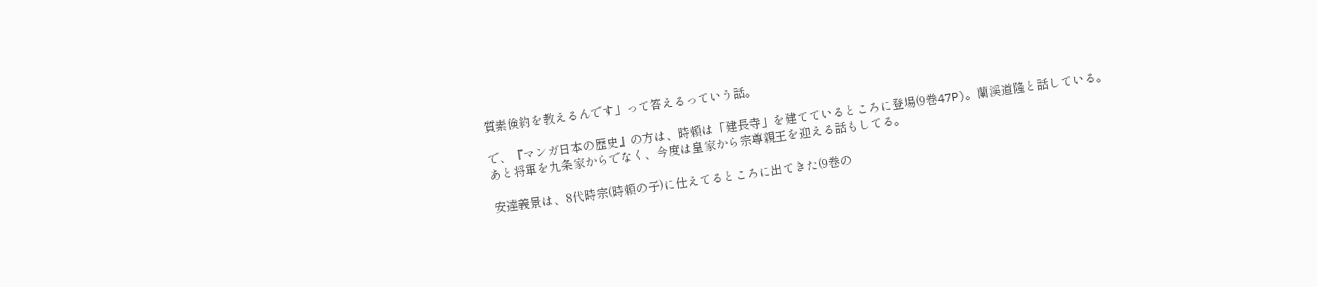質素倹約を教えるんです」って答えるっていう話。

で、『マンガ日本の歴史』の方は、時頼は「建長寺」を建てているところに登場(9巻47P)。蘭渓道隆と話している。あと将軍を九条家からでなく、今度は皇家から宗尊親王を迎える話もしてる。

安達義景は、8代時宗(時頼の子)に仕えてるところに出てきた(9巻の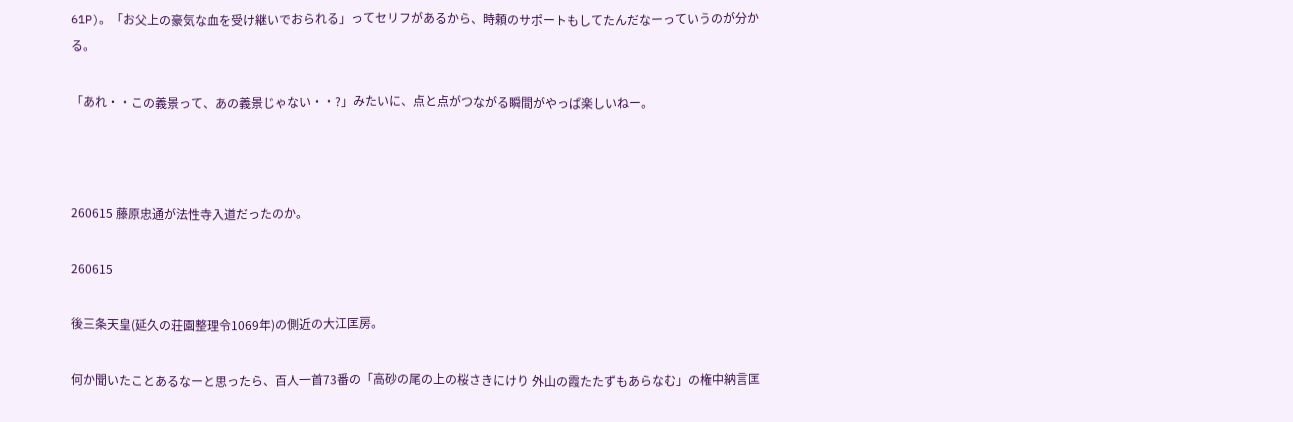61P)。「お父上の豪気な血を受け継いでおられる」ってセリフがあるから、時頼のサポートもしてたんだなーっていうのが分かる。

「あれ・・この義景って、あの義景じゃない・・?」みたいに、点と点がつながる瞬間がやっぱ楽しいねー。



260615 藤原忠通が法性寺入道だったのか。

260615

後三条天皇(延久の荘園整理令1069年)の側近の大江匡房。

何か聞いたことあるなーと思ったら、百人一首73番の「高砂の尾の上の桜さきにけり 外山の霞たたずもあらなむ」の権中納言匡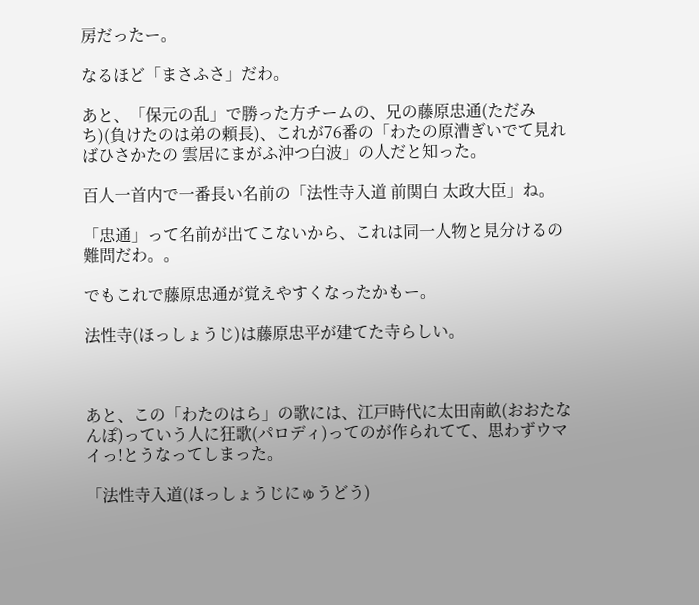房だったー。

なるほど「まさふさ」だわ。

あと、「保元の乱」で勝った方チームの、兄の藤原忠通(ただみち)(負けたのは弟の頼長)、これが76番の「わたの原漕ぎいでて見ればひさかたの 雲居にまがふ沖つ白波」の人だと知った。

百人一首内で一番長い名前の「法性寺入道 前関白 太政大臣」ね。

「忠通」って名前が出てこないから、これは同一人物と見分けるの難問だわ。。

でもこれで藤原忠通が覚えやすくなったかもー。

法性寺(ほっしょうじ)は藤原忠平が建てた寺らしい。



あと、この「わたのはら」の歌には、江戸時代に太田南畝(おおたなんぽ)っていう人に狂歌(パロディ)ってのが作られてて、思わずウマイっ!とうなってしまった。

「法性寺入道(ほっしょうじにゅうどう)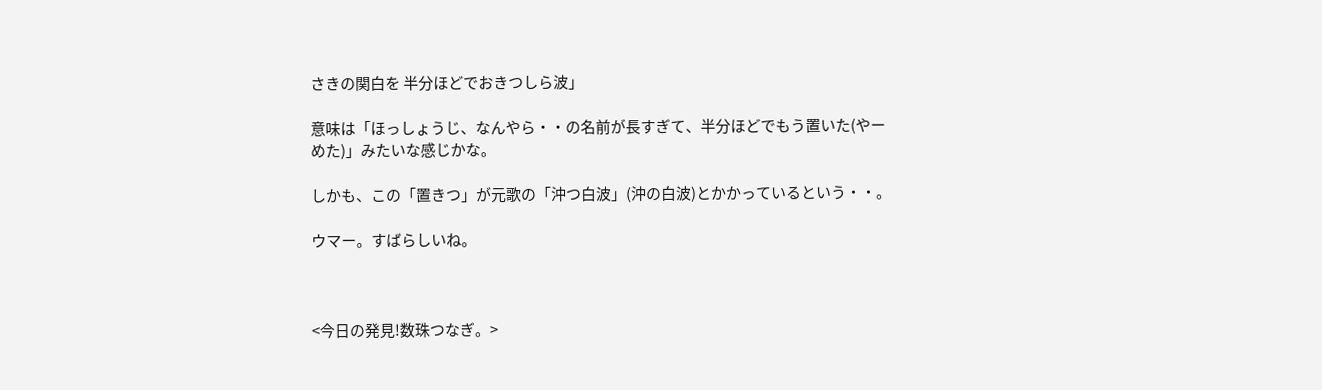さきの関白を 半分ほどでおきつしら波」

意味は「ほっしょうじ、なんやら・・の名前が長すぎて、半分ほどでもう置いた(やーめた)」みたいな感じかな。

しかも、この「置きつ」が元歌の「沖つ白波」(沖の白波)とかかっているという・・。

ウマー。すばらしいね。



<今日の発見!数珠つなぎ。>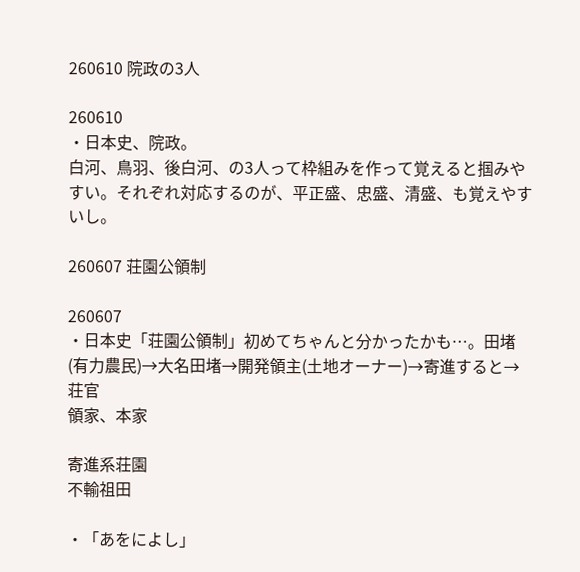260610 院政の3人

260610
・日本史、院政。
白河、鳥羽、後白河、の3人って枠組みを作って覚えると掴みやすい。それぞれ対応するのが、平正盛、忠盛、清盛、も覚えやすいし。

260607 荘園公領制

260607
・日本史「荘園公領制」初めてちゃんと分かったかも…。田堵(有力農民)→大名田堵→開発領主(土地オーナー)→寄進すると→荘官
領家、本家

寄進系荘園
不輸祖田

・「あをによし」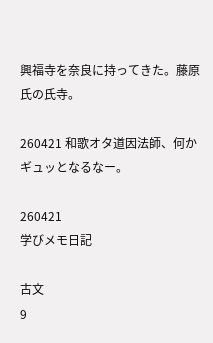興福寺を奈良に持ってきた。藤原氏の氏寺。

260421 和歌オタ道因法師、何かギュッとなるなー。

260421
学びメモ日記

古文
9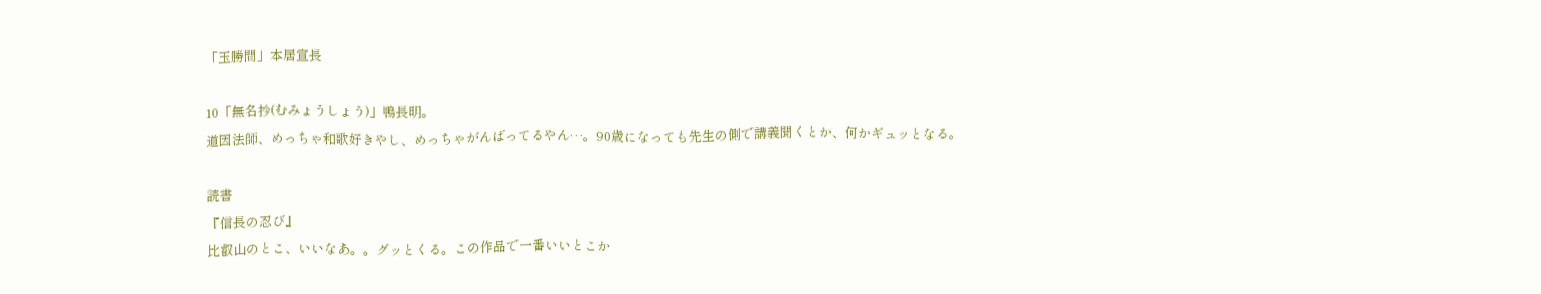「玉勝間」本居宣長

10「無名抄(むみょうしょう)」鴨長明。
道因法師、めっちゃ和歌好きやし、めっちゃがんばってるやん…。90歳になっても先生の側で講義聞くとか、何かギュッとなる。

読書
『信長の忍び』
比叡山のとこ、いいなあ。。グッとくる。この作品で一番いいとこか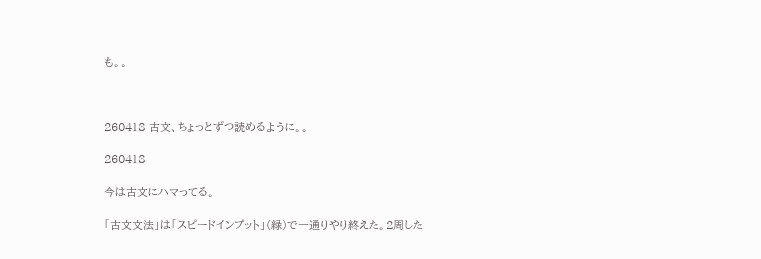も。。



260418 古文、ちょっとずつ読めるように。。

260418

今は古文にハマってる。

「古文文法」は「スピードインプット」(緑)で一通りやり終えた。2周した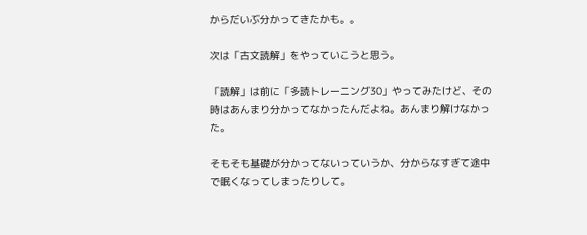からだいぶ分かってきたかも。。

次は「古文読解」をやっていこうと思う。

「読解」は前に「多読トレーニング30」やってみたけど、その時はあんまり分かってなかったんだよね。あんまり解けなかった。

そもそも基礎が分かってないっていうか、分からなすぎて途中で眠くなってしまったりして。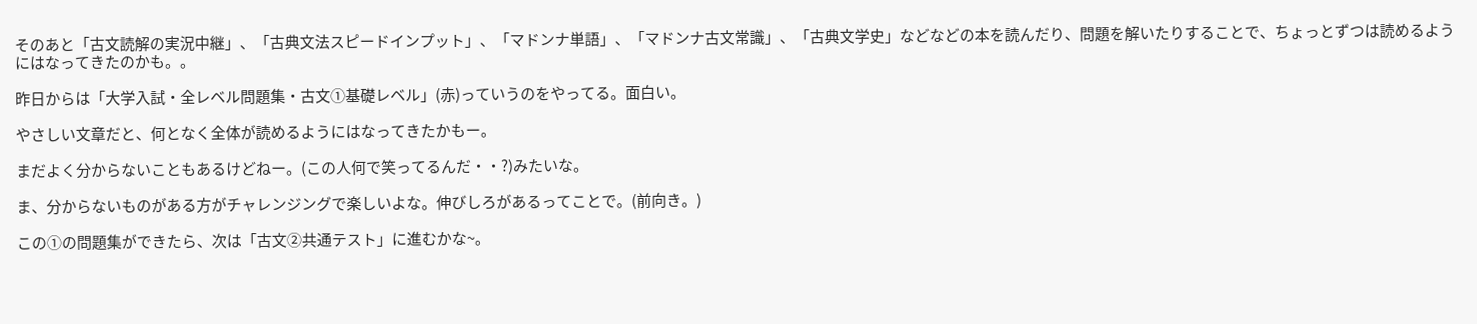そのあと「古文読解の実況中継」、「古典文法スピードインプット」、「マドンナ単語」、「マドンナ古文常識」、「古典文学史」などなどの本を読んだり、問題を解いたりすることで、ちょっとずつは読めるようにはなってきたのかも。。

昨日からは「大学入試・全レベル問題集・古文①基礎レベル」(赤)っていうのをやってる。面白い。

やさしい文章だと、何となく全体が読めるようにはなってきたかもー。

まだよく分からないこともあるけどねー。(この人何で笑ってるんだ・・?)みたいな。

ま、分からないものがある方がチャレンジングで楽しいよな。伸びしろがあるってことで。(前向き。)

この①の問題集ができたら、次は「古文②共通テスト」に進むかな~。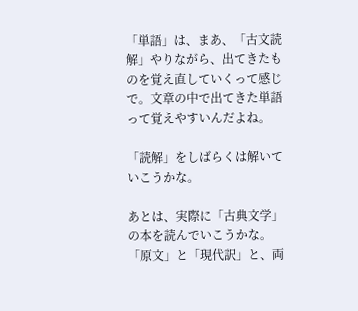「単語」は、まあ、「古文読解」やりながら、出てきたものを覚え直していくって感じで。文章の中で出てきた単語って覚えやすいんだよね。

「読解」をしばらくは解いていこうかな。

あとは、実際に「古典文学」の本を読んでいこうかな。「原文」と「現代訳」と、両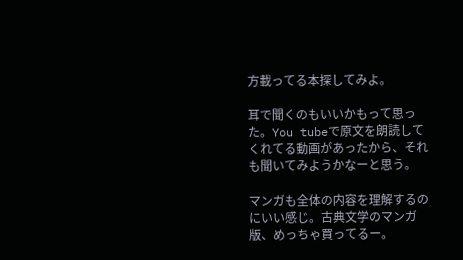方載ってる本探してみよ。

耳で聞くのもいいかもって思った。You tubeで原文を朗読してくれてる動画があったから、それも聞いてみようかなーと思う。

マンガも全体の内容を理解するのにいい感じ。古典文学のマンガ版、めっちゃ買ってるー。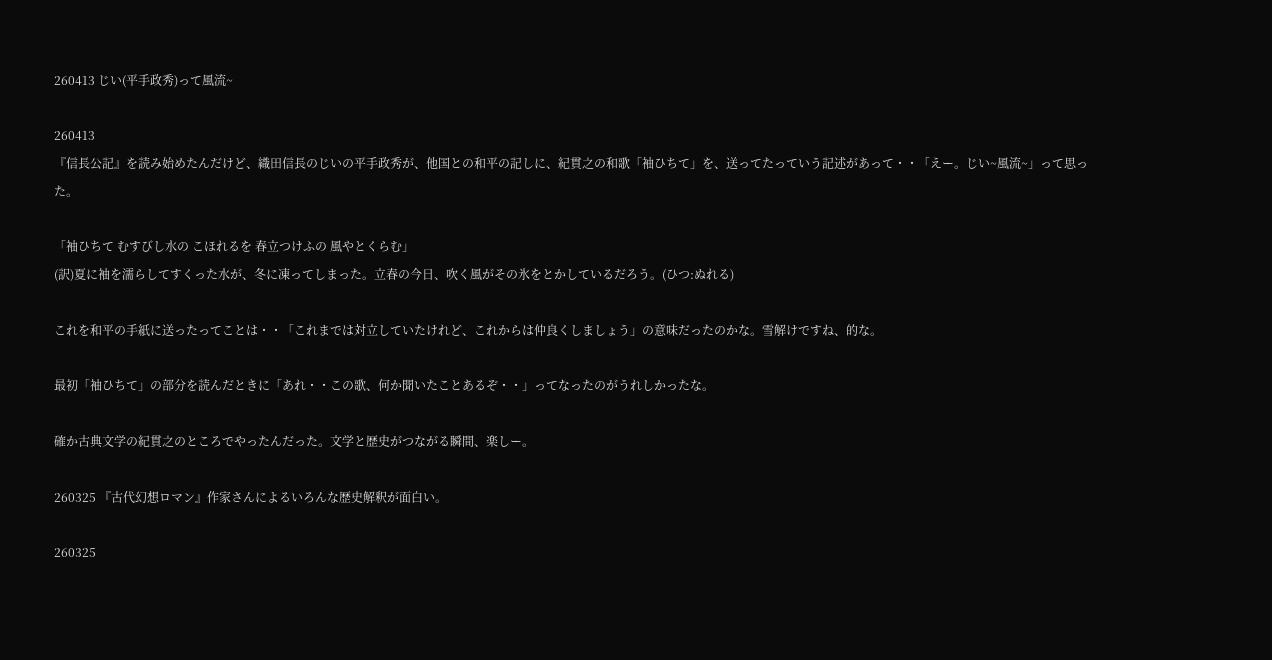260413 じい(平手政秀)って風流~

260413
『信長公記』を読み始めたんだけど、織田信長のじいの平手政秀が、他国との和平の記しに、紀貫之の和歌「袖ひちて」を、送ってたっていう記述があって・・「えー。じい~風流~」って思った。

「袖ひちて むすびし水の こほれるを 春立つけふの 風やとくらむ」
(訳)夏に袖を濡らしてすくった水が、冬に凍ってしまった。立春の今日、吹く風がその氷をとかしているだろう。(ひつ:ぬれる)

これを和平の手紙に送ったってことは・・「これまでは対立していたけれど、これからは仲良くしましょう」の意味だったのかな。雪解けですね、的な。

最初「袖ひちて」の部分を読んだときに「あれ・・この歌、何か聞いたことあるぞ・・」ってなったのがうれしかったな。

確か古典文学の紀貫之のところでやったんだった。文学と歴史がつながる瞬間、楽しー。

260325 『古代幻想ロマン』作家さんによるいろんな歴史解釈が面白い。

260325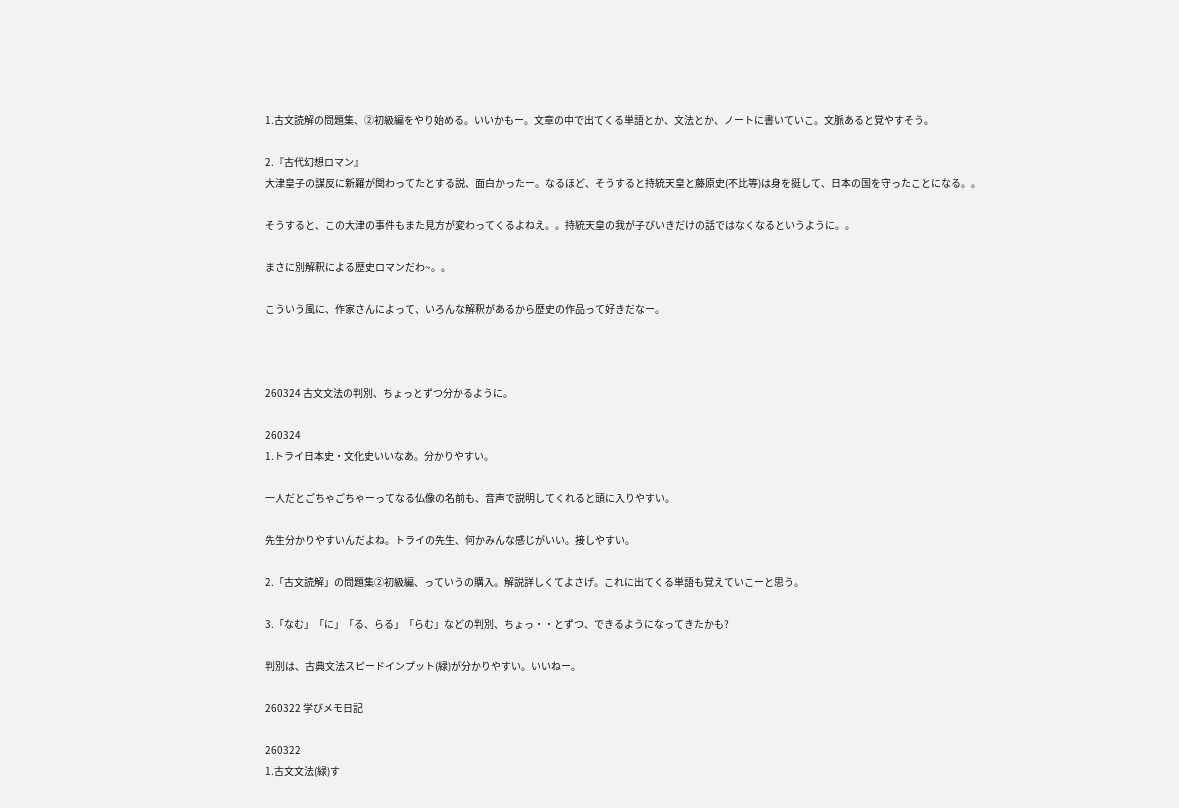1.古文読解の問題集、②初級編をやり始める。いいかもー。文章の中で出てくる単語とか、文法とか、ノートに書いていこ。文脈あると覚やすそう。

2.『古代幻想ロマン』
大津皇子の謀反に新羅が関わってたとする説、面白かったー。なるほど、そうすると持統天皇と藤原史(不比等)は身を挺して、日本の国を守ったことになる。。

そうすると、この大津の事件もまた見方が変わってくるよねえ。。持統天皇の我が子びいきだけの話ではなくなるというように。。

まさに別解釈による歴史ロマンだわ~。。

こういう風に、作家さんによって、いろんな解釈があるから歴史の作品って好きだなー。



260324 古文文法の判別、ちょっとずつ分かるように。

260324
1.トライ日本史・文化史いいなあ。分かりやすい。

一人だとごちゃごちゃーってなる仏像の名前も、音声で説明してくれると頭に入りやすい。

先生分かりやすいんだよね。トライの先生、何かみんな感じがいい。接しやすい。

2.「古文読解」の問題集②初級編、っていうの購入。解説詳しくてよさげ。これに出てくる単語も覚えていこーと思う。

3.「なむ」「に」「る、らる」「らむ」などの判別、ちょっ・・とずつ、できるようになってきたかも?

判別は、古典文法スピードインプット(緑)が分かりやすい。いいねー。

260322 学びメモ日記

260322
1.古文文法(緑)す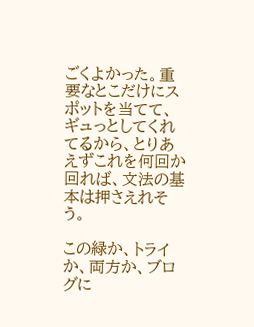ごくよかった。重要なとこだけにスポットを当てて、ギュっとしてくれてるから、とりあえずこれを何回か回れば、文法の基本は押さえれそう。

この緑か、トライか、両方か、ブログに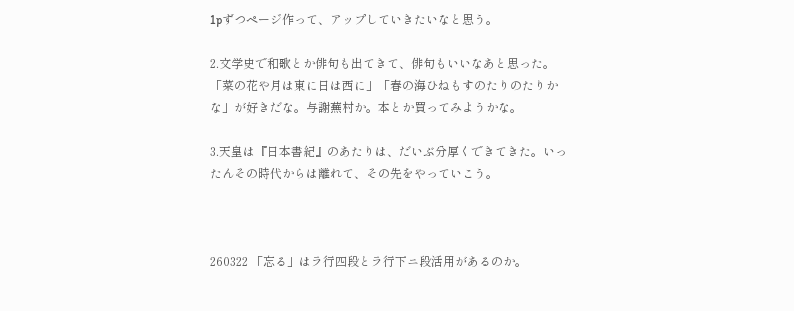1pずつページ作って、アップしていきたいなと思う。

2.文学史で和歌とか俳句も出てきて、俳句もいいなあと思った。「菜の花や月は東に日は西に」「春の海ひねもすのたりのたりかな」が好きだな。与謝蕪村か。本とか買ってみようかな。

3.天皇は『日本書紀』のあたりは、だいぶ分厚くできてきた。いったんその時代からは離れて、その先をやっていこう。



260322 「忘る」はラ行四段とラ行下ニ段活用があるのか。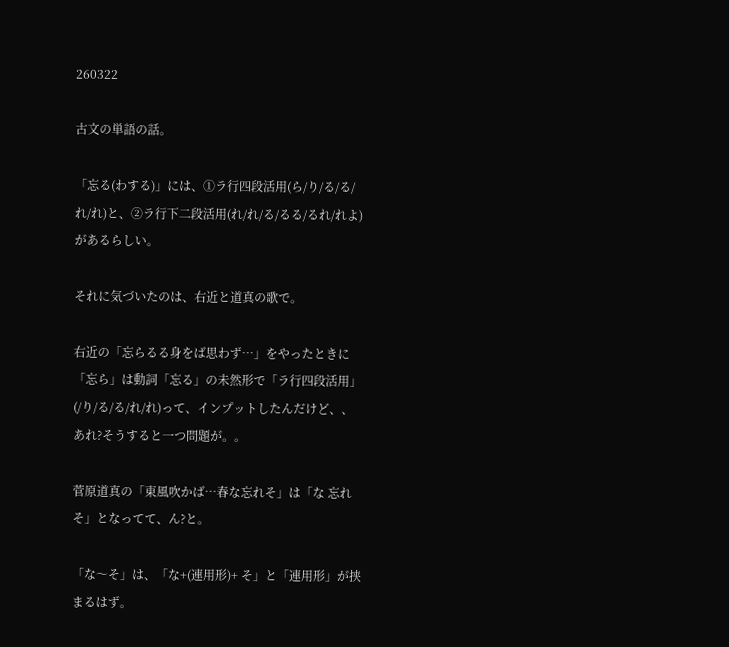260322

古文の単語の話。

「忘る(わする)」には、①ラ行四段活用(ら/り/る/る/れ/れ)と、②ラ行下二段活用(れ/れ/る/るる/るれ/れよ)があるらしい。

それに気づいたのは、右近と道真の歌で。

右近の「忘らるる身をば思わず…」をやったときに「忘ら」は動詞「忘る」の未然形で「ラ行四段活用」(/り/る/る/れ/れ)って、インプットしたんだけど、、あれ?そうすると一つ問題が。。

菅原道真の「東風吹かば…春な忘れそ」は「な 忘れ そ」となってて、ん?と。

「な〜そ」は、「な+(連用形)+ そ」と「連用形」が挟まるはず。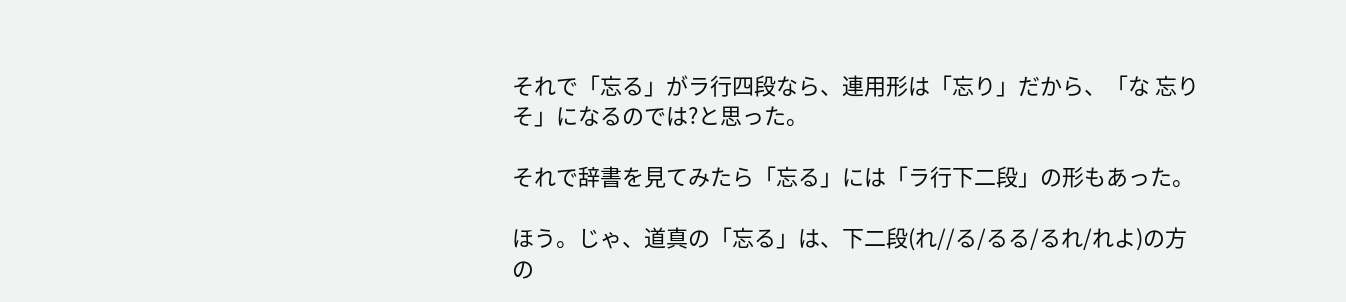それで「忘る」がラ行四段なら、連用形は「忘り」だから、「な 忘り そ」になるのでは?と思った。

それで辞書を見てみたら「忘る」には「ラ行下二段」の形もあった。

ほう。じゃ、道真の「忘る」は、下二段(れ//る/るる/るれ/れよ)の方の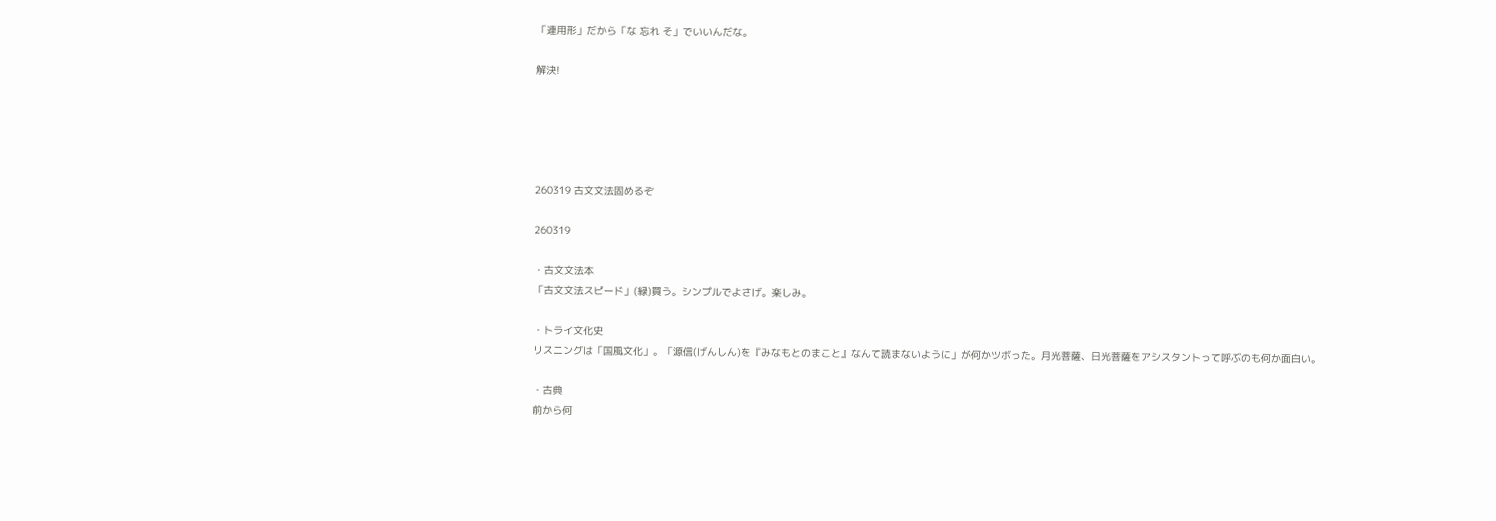「連用形」だから「な 忘れ そ」でいいんだな。

解決!





260319 古文文法固めるぞ

260319

・古文文法本
「古文文法スピード」(緑)買う。シンプルでよさげ。楽しみ。

・トライ文化史
リスニングは「国風文化」。「源信(げんしん)を『みなもとのまこと』なんて読まないように」が何かツボった。月光菩薩、日光菩薩をアシスタントって呼ぶのも何か面白い。

・古典
前から何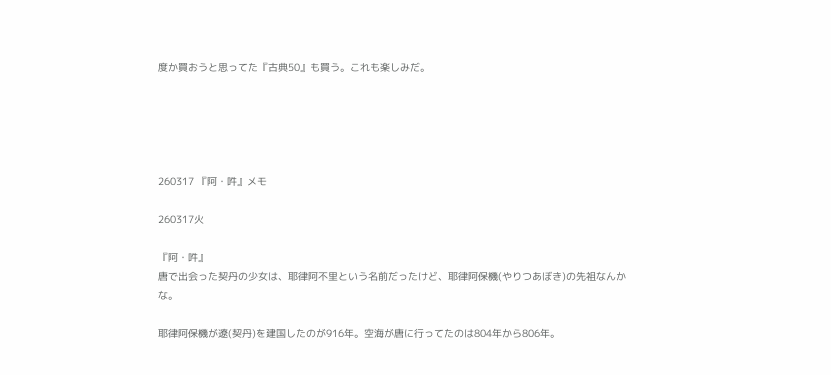度か買おうと思ってた『古典50』も買う。これも楽しみだ。





260317 『阿・吽』メモ

260317火

『阿・吽』
唐で出会った契丹の少女は、耶律阿不里という名前だったけど、耶律阿保機(やりつあぼき)の先祖なんかな。

耶律阿保機が遼(契丹)を建国したのが916年。空海が唐に行ってたのは804年から806年。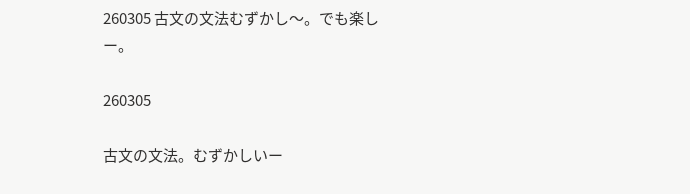260305 古文の文法むずかし〜。でも楽しー。

260305

古文の文法。むずかしいー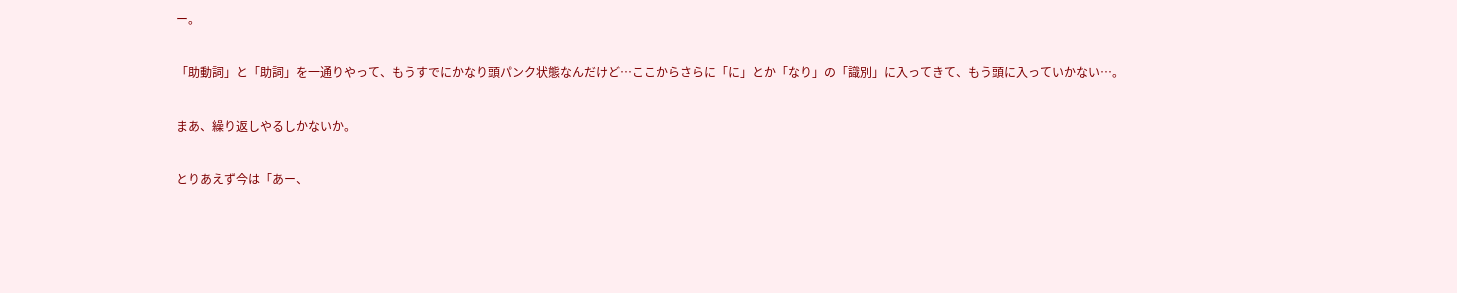ー。

「助動詞」と「助詞」を一通りやって、もうすでにかなり頭パンク状態なんだけど…ここからさらに「に」とか「なり」の「識別」に入ってきて、もう頭に入っていかない…。

まあ、繰り返しやるしかないか。

とりあえず今は「あー、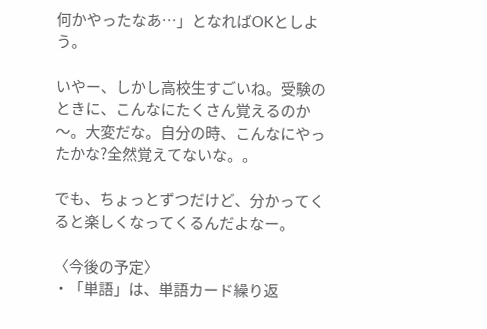何かやったなあ…」となればOKとしよう。

いやー、しかし高校生すごいね。受験のときに、こんなにたくさん覚えるのか〜。大変だな。自分の時、こんなにやったかな?全然覚えてないな。。

でも、ちょっとずつだけど、分かってくると楽しくなってくるんだよなー。

〈今後の予定〉
・「単語」は、単語カード繰り返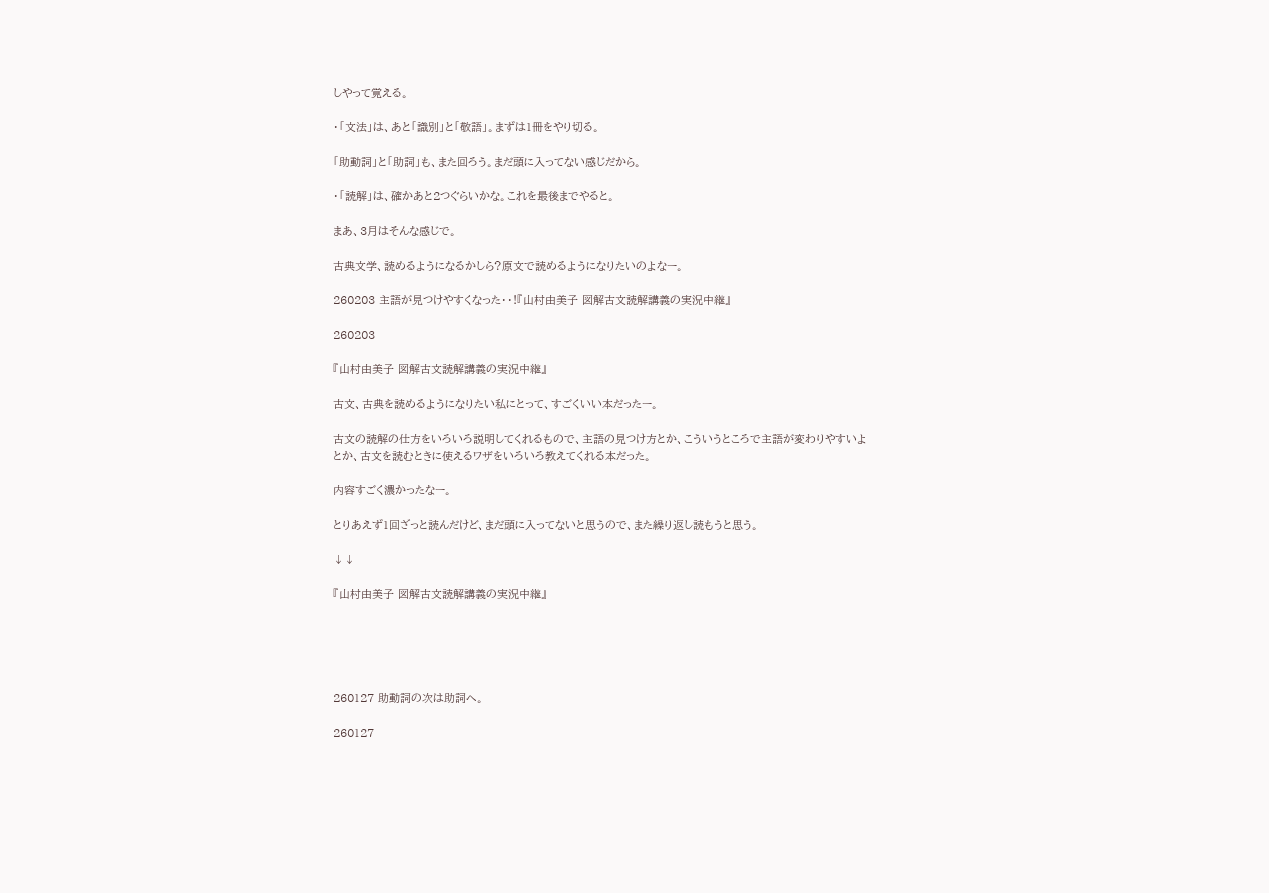しやって覚える。

・「文法」は、あと「識別」と「敬語」。まずは1冊をやり切る。

「助動詞」と「助詞」も、また回ろう。まだ頭に入ってない感じだから。

・「読解」は、確かあと2つぐらいかな。これを最後までやると。

まあ、3月はそんな感じで。

古典文学、読めるようになるかしら?原文で読めるようになりたいのよなー。

260203 主語が見つけやすくなった・・!『山村由美子 図解古文読解講義の実況中継』

260203

『山村由美子 図解古文読解講義の実況中継』

古文、古典を読めるようになりたい私にとって、すごくいい本だったー。

古文の読解の仕方をいろいろ説明してくれるもので、主語の見つけ方とか、こういうところで主語が変わりやすいよとか、古文を読むときに使えるワザをいろいろ教えてくれる本だった。

内容すごく濃かったなー。

とりあえず1回ざっと読んだけど、まだ頭に入ってないと思うので、また繰り返し読もうと思う。

↓↓

『山村由美子 図解古文読解講義の実況中継』





260127 助動詞の次は助詞へ。

260127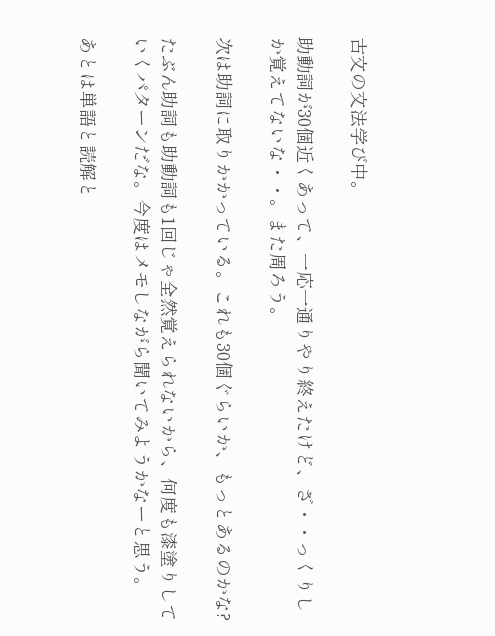古文の文法学び中。

助動詞が30個近くあって、一応一通りやり終えたけど、ざ・・っくりしか覚えてないな・・。また周ろう。

次は助詞に取りかかっている。これも30個ぐらいか、もっとあるのかな?

たぶん助詞も助動詞も1回じゃ全然覚えられないから、何度も漆塗りしていくパターンだな。今度はメモしながら聞いてみようかなーと思う。

あとは単語と読解と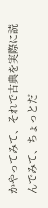かやってみて、それで古典を実際に読んでみて、ちょっとだ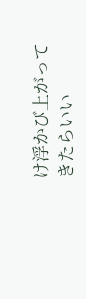け浮かび上がってきたらいい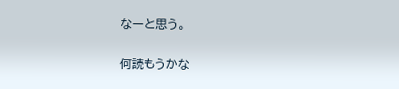なーと思う。

何読もうかな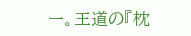ー。王道の『枕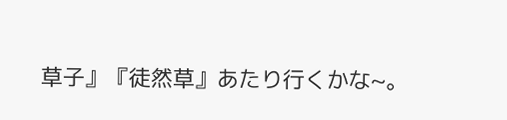草子』『徒然草』あたり行くかな~。